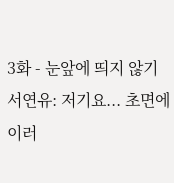3화 - 눈앞에 띄지 않기
서연유: 저기요... 초면에 이러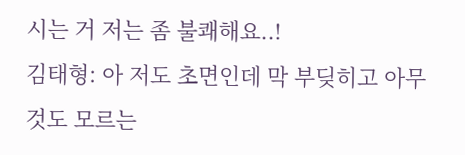시는 거 저는 좀 불쾌해요..!
김태형: 아 저도 초면인데 막 부딪히고 아무것도 모르는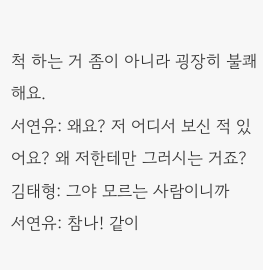척 하는 거 좀이 아니라 굉장히 불쾌해요.
서연유: 왜요? 저 어디서 보신 적 있어요? 왜 저한테만 그러시는 거죠?
김태형: 그야 모르는 사람이니까
서연유: 참나! 같이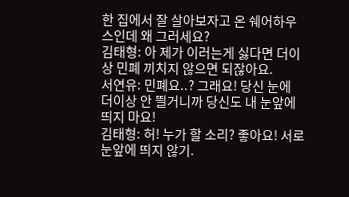한 집에서 잘 살아보자고 온 쉐어하우스인데 왜 그러세요?
김태형: 아 제가 이러는게 싫다면 더이상 민폐 끼치지 않으면 되잖아요.
서연유: 민폐요..? 그래요! 당신 눈에 더이상 안 띌거니까 당신도 내 눈앞에 띄지 마요!
김태형: 허! 누가 할 소리? 좋아요! 서로 눈앞에 띄지 않기.